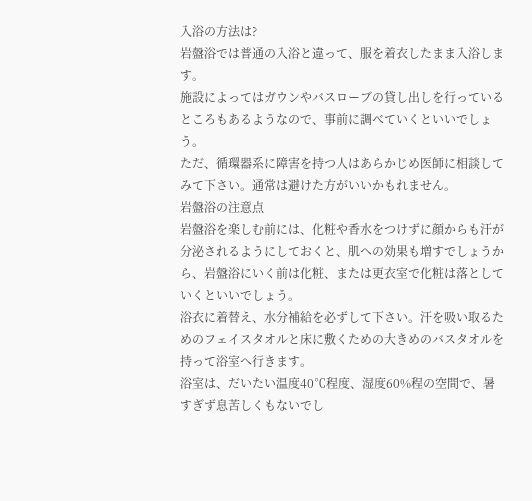入浴の方法は?
岩盤浴では普通の入浴と違って、服を着衣したまま入浴します。
施設によってはガウンやバスローブの貸し出しを行っているところもあるようなので、事前に調べていくといいでしょう。
ただ、循環器系に障害を持つ人はあらかじめ医師に相談してみて下さい。通常は避けた方がいいかもれません。
岩盤浴の注意点
岩盤浴を楽しむ前には、化粧や香水をつけずに顔からも汗が分泌されるようにしておくと、肌への効果も増すでしょうから、岩盤浴にいく前は化粧、または更衣室で化粧は落としていくといいでしょう。
浴衣に着替え、水分補給を必ずして下さい。汗を吸い取るためのフェイスタオルと床に敷くための大きめのバスタオルを持って浴室へ行きます。
浴室は、だいたい温度40℃程度、湿度60%程の空間で、暑すぎず息苦しくもないでし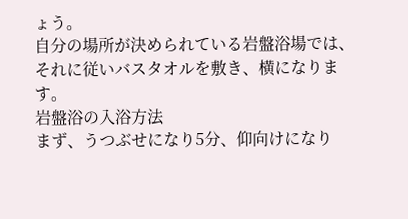ょう。
自分の場所が決められている岩盤浴場では、それに従いバスタオルを敷き、横になります。
岩盤浴の入浴方法
まず、うつぶせになり5分、仰向けになり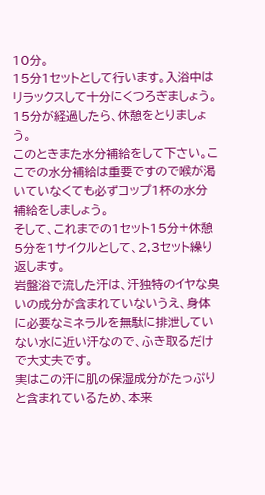10分。
15分1セットとして行います。入浴中はリラックスして十分にくつろぎましょう。
15分が経過したら、休憩をとりましょう。
このときまた水分補給をして下さい。ここでの水分補給は重要ですので喉が渇いていなくても必ずコップ1杯の水分補給をしましょう。
そして、これまでの1セット15分+休憩5分を1サイクルとして、2,3セット繰り返します。
岩盤浴で流した汗は、汗独特のイヤな臭いの成分が含まれていないうえ、身体に必要なミネラルを無駄に排泄していない水に近い汗なので、ふき取るだけで大丈夫です。
実はこの汗に肌の保湿成分がたっぷりと含まれているため、本来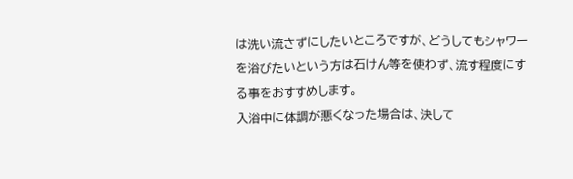は洗い流さずにしたいところですが、どうしてもシャワーを浴びたいという方は石けん等を使わず、流す程度にする事をおすすめします。
入浴中に体調が悪くなった場合は、決して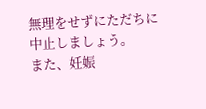無理をせずにただちに中止しましょう。
また、妊娠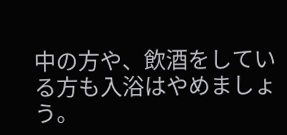中の方や、飲酒をしている方も入浴はやめましょう。